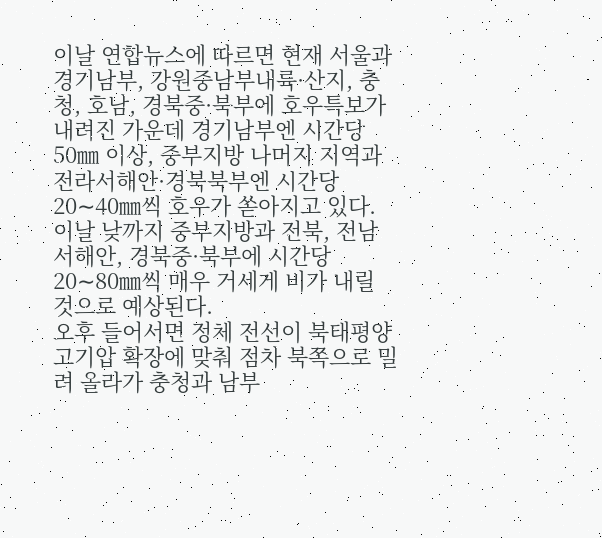이날 연합뉴스에 따르면 현재 서울과 경기남부, 강원중남부내륙·산지, 충청, 호남, 경북중·북부에 호우특보가 내려진 가운데 경기남부엔 시간당 50㎜ 이상, 중부지방 나머지 지역과 전라서해안·경북북부엔 시간당 20∼40㎜씩 호우가 쏟아지고 있다.
이날 낮까지 중부지방과 전북, 전남서해안, 경북중·북부에 시간당 20∼80㎜씩 매우 거세게 비가 내릴 것으로 예상된다.
오후 들어서면 정체 전선이 북태평양 고기압 확장에 맞춰 점차 북쪽으로 밀려 올라가 충청과 남부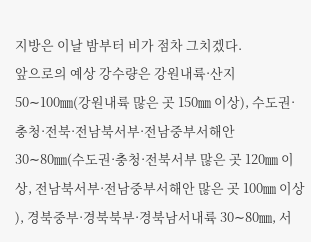지방은 이날 밤부터 비가 점차 그치겠다.
앞으로의 예상 강수량은 강원내륙·산지 50∼100㎜(강원내륙 많은 곳 150㎜ 이상), 수도권·충청·전북·전남북서부·전남중부서해안 30∼80㎜(수도권·충청·전북서부 많은 곳 120㎜ 이상, 전남북서부·전남중부서해안 많은 곳 100㎜ 이상 ), 경북중부·경북북부·경북남서내륙 30∼80㎜, 서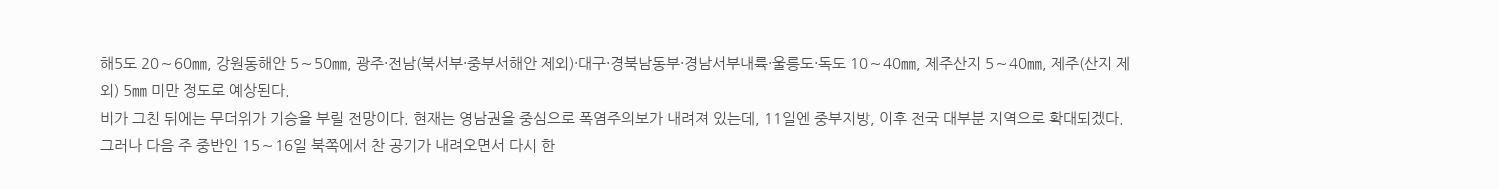해5도 20∼60㎜, 강원동해안 5∼50㎜, 광주·전남(북서부·중부서해안 제외)·대구·경북남동부·경남서부내륙·울릉도·독도 10∼40㎜, 제주산지 5∼40㎜, 제주(산지 제외) 5㎜ 미만 정도로 예상된다.
비가 그친 뒤에는 무더위가 기승을 부릴 전망이다. 현재는 영남권을 중심으로 폭염주의보가 내려져 있는데, 11일엔 중부지방, 이후 전국 대부분 지역으로 확대되겠다.
그러나 다음 주 중반인 15∼16일 북쪽에서 찬 공기가 내려오면서 다시 한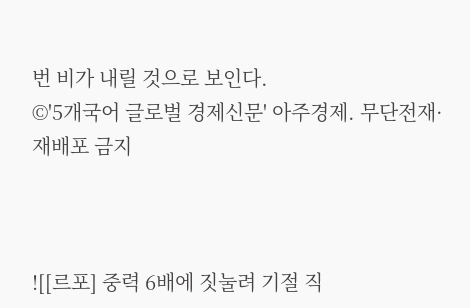번 비가 내릴 것으로 보인다.
©'5개국어 글로벌 경제신문' 아주경제. 무단전재·재배포 금지



![[르포] 중력 6배에 짓눌려 기절 직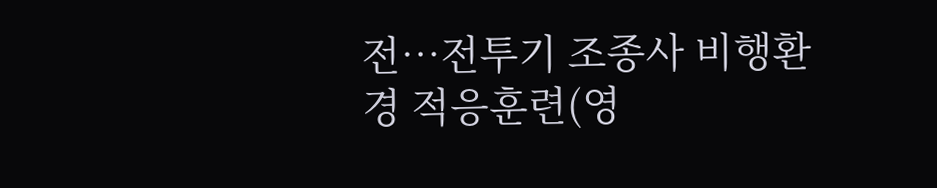전…전투기 조종사 비행환경 적응훈련(영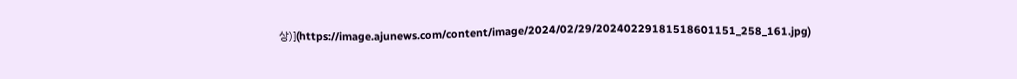상)](https://image.ajunews.com/content/image/2024/02/29/20240229181518601151_258_161.jpg)